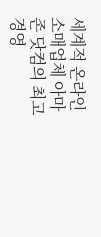세계적 온라인 소매업체 아마존 닷컴의 최고경영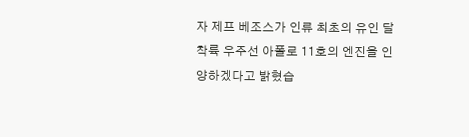자 제프 베조스가 인류 최초의 유인 달 착륙 우주선 아폴로 11호의 엔진을 인양하겠다고 밝혔습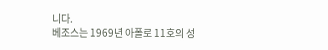니다.
베조스는 1969년 아폴로 11호의 성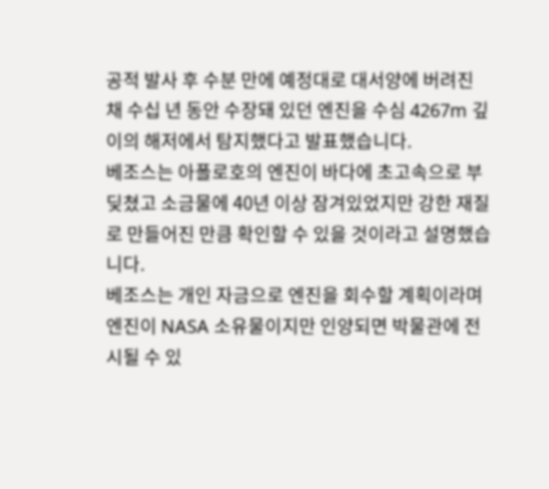공적 발사 후 수분 만에 예정대로 대서양에 버려진 채 수십 년 동안 수장돼 있던 엔진을 수심 4267m 깊이의 해저에서 탐지했다고 발표했습니다.
베조스는 아폴로호의 엔진이 바다에 초고속으로 부딪쳤고 소금물에 40년 이상 잠겨있었지만 강한 재질로 만들어진 만큼 확인할 수 있을 것이라고 설명했습니다.
베조스는 개인 자금으로 엔진을 회수할 계획이라며 엔진이 NASA 소유물이지만 인양되면 박물관에 전시될 수 있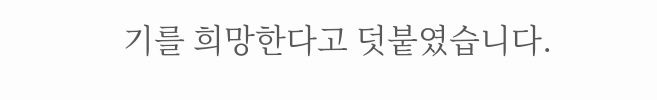기를 희망한다고 덧붙였습니다.